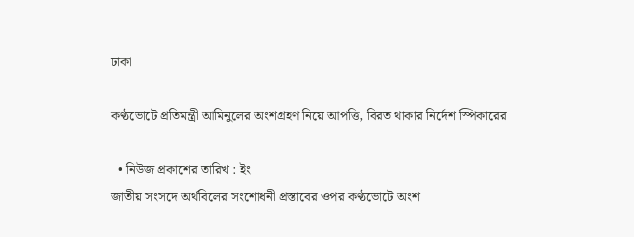ঢাকা

কণ্ঠভোটে প্রতিমন্ত্রী আমিনুলের অংশগ্রহণ নিয়ে আপত্তি, বিরত থাকার নির্দেশ স্পিকারের

  • নিউজ প্রকাশের তারিখ : ইং
জাতীয় সংসদে অর্থবিলের সংশোধনী প্রস্তাবের ওপর কণ্ঠভোটে অংশ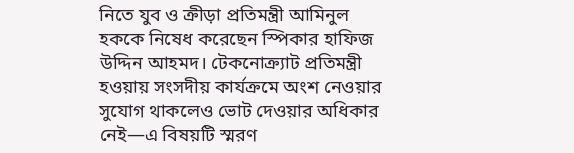নিতে যুব ও ক্রীড়া প্রতিমন্ত্রী আমিনুল হককে নিষেধ করেছেন স্পিকার হাফিজ উদ্দিন আহমদ। টেকনোক্র্যাট প্রতিমন্ত্রী হওয়ায় সংসদীয় কার্যক্রমে অংশ নেওয়ার সুযোগ থাকলেও ভোট দেওয়ার অধিকার নেই—এ বিষয়টি স্মরণ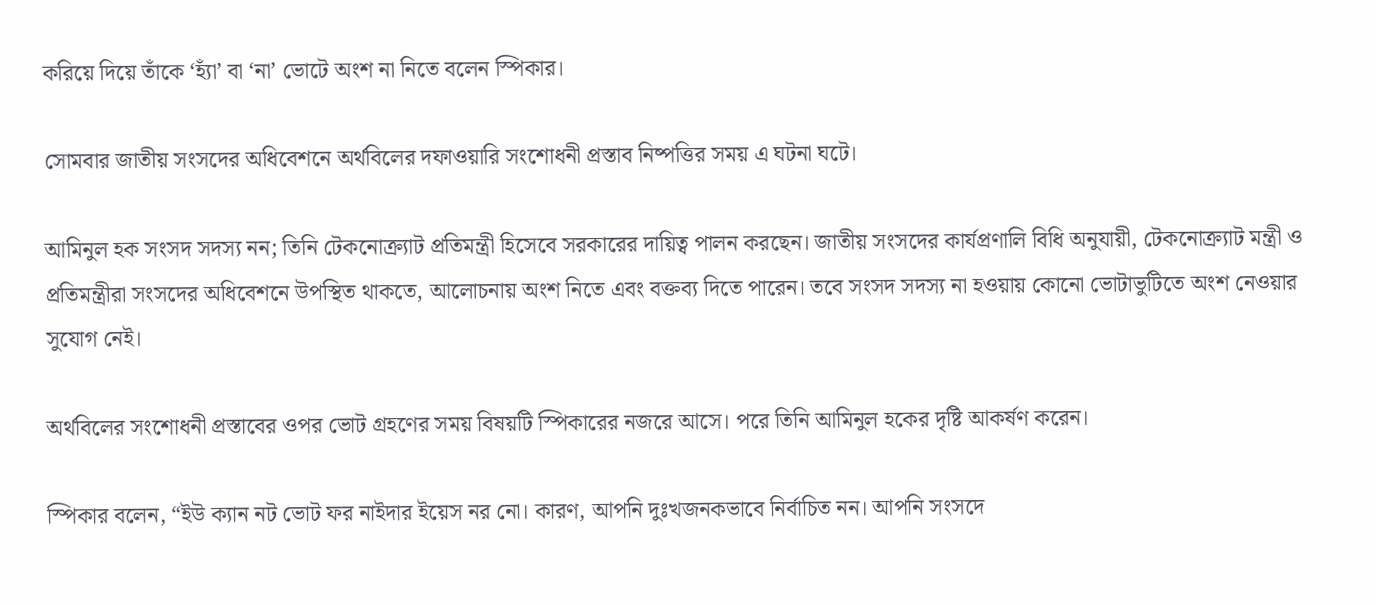করিয়ে দিয়ে তাঁকে ‘হ্যাঁ’ বা ‘না’ ভোটে অংশ না নিতে বলেন স্পিকার।

সোমবার জাতীয় সংসদের অধিবেশনে অর্থবিলের দফাওয়ারি সংশোধনী প্রস্তাব নিষ্পত্তির সময় এ ঘটনা ঘটে।

আমিনুল হক সংসদ সদস্য নন; তিনি টেকনোক্র্যাট প্রতিমন্ত্রী হিসেবে সরকারের দায়িত্ব পালন করছেন। জাতীয় সংসদের কার্যপ্রণালি বিধি অনুযায়ী, টেকনোক্র্যাট মন্ত্রী ও প্রতিমন্ত্রীরা সংসদের অধিবেশনে উপস্থিত থাকতে, আলোচনায় অংশ নিতে এবং বক্তব্য দিতে পারেন। তবে সংসদ সদস্য না হওয়ায় কোনো ভোটাভুটিতে অংশ নেওয়ার সুযোগ নেই।

অর্থবিলের সংশোধনী প্রস্তাবের ওপর ভোট গ্রহণের সময় বিষয়টি স্পিকারের নজরে আসে। পরে তিনি আমিনুল হকের দৃষ্টি আকর্ষণ করেন।

স্পিকার বলেন, “ইউ ক্যান নট ভোট ফর নাইদার ইয়েস নর নো। কারণ, আপনি দুঃখজনকভাবে নির্বাচিত নন। আপনি সংসদে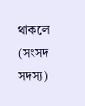থাকলে (সংসদ সদস্য)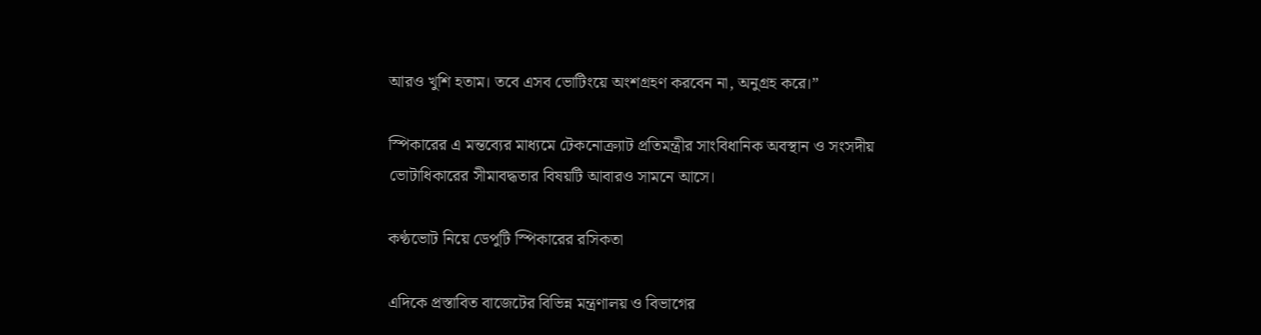আরও খুশি হতাম। তবে এসব ভোটিংয়ে অংশগ্রহণ করবেন না, অনুগ্রহ করে।”

স্পিকারের এ মন্তব্যের মাধ্যমে টেকনোক্র্যাট প্রতিমন্ত্রীর সাংবিধানিক অবস্থান ও সংসদীয় ভোটাধিকারের সীমাবদ্ধতার বিষয়টি আবারও সামনে আসে।

কণ্ঠভোট নিয়ে ডেপুটি স্পিকারের রসিকতা

এদিকে প্রস্তাবিত বাজেটের বিভিন্ন মন্ত্রণালয় ও বিভাগের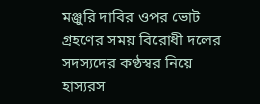মঞ্জুরি দাবির ওপর ভোট গ্রহণের সময় বিরোধী দলের সদস্যদের কণ্ঠস্বর নিয়ে হাস্যরস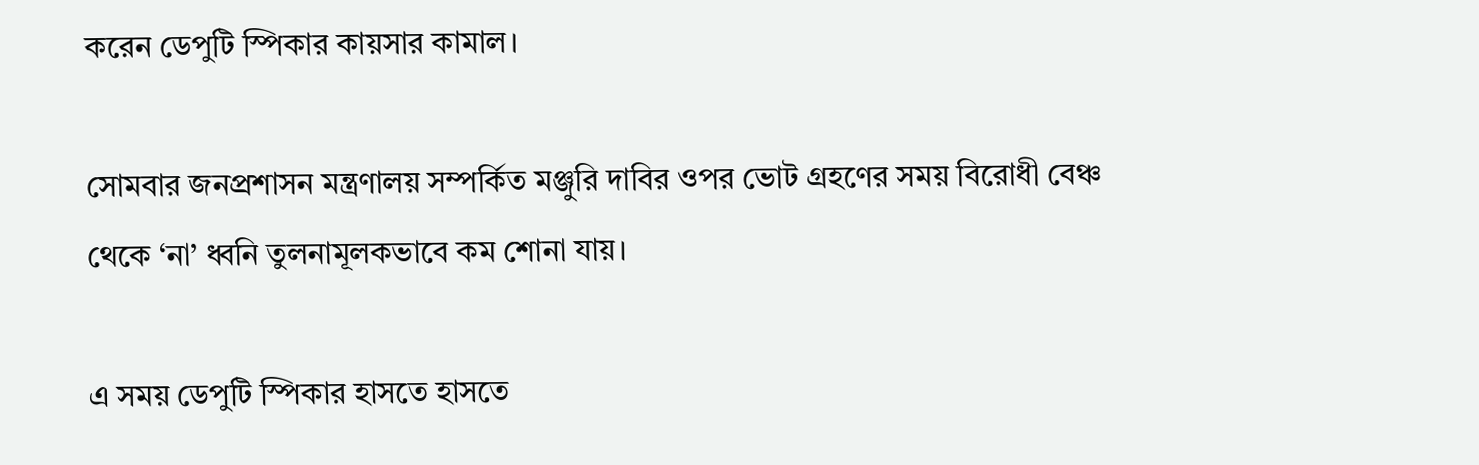করেন ডেপুটি স্পিকার কায়সার কামাল।

সোমবার জনপ্রশাসন মন্ত্রণালয় সম্পর্কিত মঞ্জুরি দাবির ওপর ভোট গ্রহণের সময় বিরোধী বেঞ্চ থেকে ‘না’ ধ্বনি তুলনামূলকভাবে কম শোনা যায়।

এ সময় ডেপুটি স্পিকার হাসতে হাসতে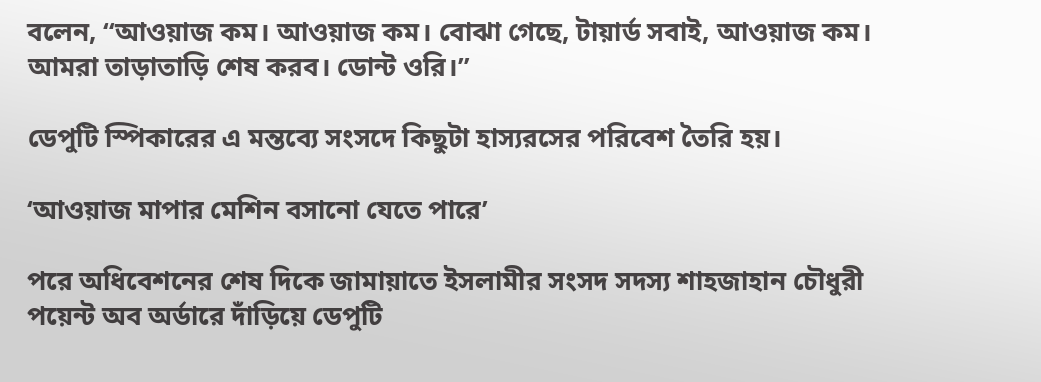বলেন, “আওয়াজ কম। আওয়াজ কম। বোঝা গেছে, টায়ার্ড সবাই, আওয়াজ কম। আমরা তাড়াতাড়ি শেষ করব। ডোন্ট ওরি।”

ডেপুটি স্পিকারের এ মন্তব্যে সংসদে কিছুটা হাস্যরসের পরিবেশ তৈরি হয়।

‘আওয়াজ মাপার মেশিন বসানো যেতে পারে’

পরে অধিবেশনের শেষ দিকে জামায়াতে ইসলামীর সংসদ সদস্য শাহজাহান চৌধুরী পয়েন্ট অব অর্ডারে দাঁড়িয়ে ডেপুটি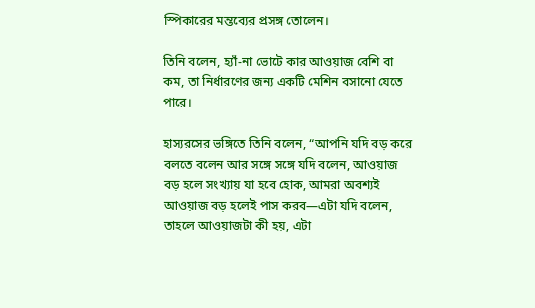স্পিকারের মন্তব্যের প্রসঙ্গ তোলেন।

তিনি বলেন, হ্যাঁ-না ভোটে কার আওয়াজ বেশি বা কম, তা নির্ধারণের জন্য একটি মেশিন বসানো যেতে পারে।

হাস্যরসের ভঙ্গিতে তিনি বলেন, “আপনি যদি বড় করে বলতে বলেন আর সঙ্গে সঙ্গে যদি বলেন, আওয়াজ বড় হলে সংখ্যায় যা হবে হোক, আমরা অবশ্যই আওয়াজ বড় হলেই পাস করব—এটা যদি বলেন, তাহলে আওয়াজটা কী হয়, এটা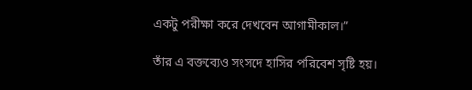একটু পরীক্ষা করে দেখবেন আগামীকাল।”

তাঁর এ বক্তব্যেও সংসদে হাসির পরিবেশ সৃষ্টি হয়।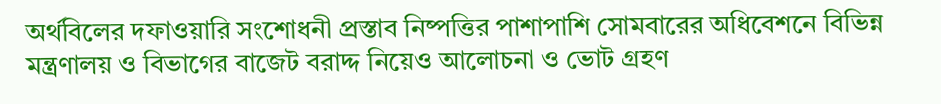অর্থবিলের দফাওয়ারি সংশোধনী প্রস্তাব নিষ্পত্তির পাশাপাশি সোমবারের অধিবেশনে বিভিন্ন মন্ত্রণালয় ও বিভাগের বাজেট বরাদ্দ নিয়েও আলোচনা ও ভোট গ্রহণ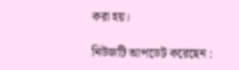করা হয়।

নিউজটি আপডেট করেছেন :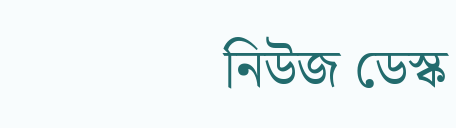নিউজ ডেস্ক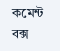কমেন্ট বক্স